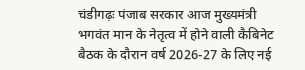चंडीगढ़ः पंजाब सरकार आज मुख्यमंत्री भगवंत मान के नेतृत्व में होने वाली कैबिनेट बैठक के दौरान वर्ष 2026-27 के लिए नई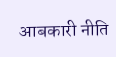आबकारी नीति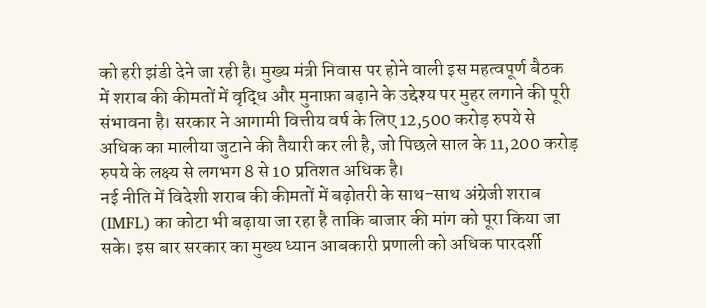को हरी झंडी देने जा रही है। मुख्य मंत्री निवास पर होने वाली इस महत्वपूर्ण बैठक में शराब की कीमतों में वृद्धि और मुनाफ़ा बढ़ाने के उद्देश्य पर मुहर लगाने की पूरी संभावना है। सरकार ने आगामी वित्तीय वर्ष के लिए 12,500 करोड़ रुपये से अधिक का मालीया जुटाने की तैयारी कर ली है, जो पिछले साल के 11,200 करोड़ रुपये के लक्ष्य से लगभग 8 से 10 प्रतिशत अधिक है।
नई नीति में विदेशी शराब की कीमतों में बढ़ोतरी के साथ-साथ अंग्रेजी शराब (IMFL) का कोटा भी बढ़ाया जा रहा है ताकि बाजार की मांग को पूरा किया जा सके। इस बार सरकार का मुख्य ध्यान आबकारी प्रणाली को अधिक पारदर्शी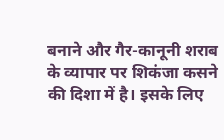बनाने और गैर-कानूनी शराब के व्यापार पर शिकंजा कसने की दिशा में है। इसके लिए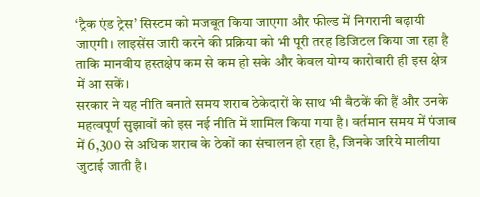‘ट्रैक एंड ट्रेस’ सिस्टम को मजबूत किया जाएगा और फील्ड में निगरानी बढ़ायी जाएगी। लाइसेंस जारी करने की प्रक्रिया को भी पूरी तरह डिजिटल किया जा रहा है ताकि मानवीय हस्तक्षेप कम से कम हो सके और केवल योग्य कारोबारी ही इस क्षेत्र में आ सकें।
सरकार ने यह नीति बनाते समय शराब ठेकेदारों के साथ भी बैठकें की हैं और उनके महत्वपूर्ण सुझावों को इस नई नीति में शामिल किया गया है। वर्तमान समय में पंजाब में 6,300 से अधिक शराब के ठेकों का संचालन हो रहा है, जिनके जरिये मालीया जुटाई जाती है।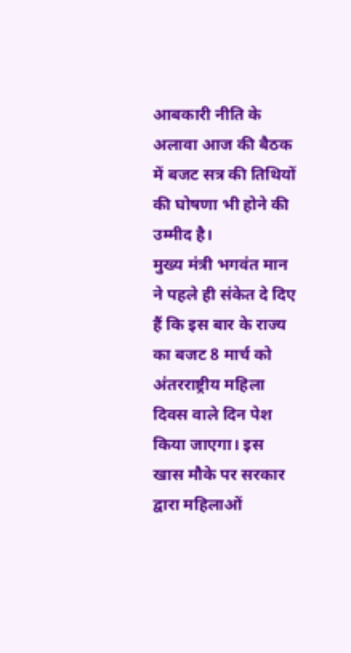आबकारी नीति के अलावा आज की बैठक में बजट सत्र की तिथियों की घोषणा भी होने की उम्मीद है।
मुख्य मंत्री भगवंत मान ने पहले ही संकेत दे दिए हैं कि इस बार के राज्य का बजट 8 मार्च को अंतरराष्ट्रीय महिला दिवस वाले दिन पेश किया जाएगा। इस खास मौके पर सरकार द्वारा महिलाओं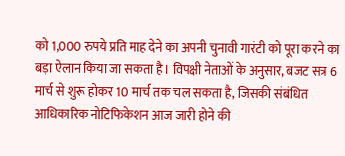को 1,000 रुपये प्रति माह देने का अपनी चुनावी गारंटी को पूरा करने का बड़ा ऐलान किया जा सकता है। विपक्षी नेताओं के अनुसार, बजट सत्र 6 मार्च से शुरू होकर 10 मार्च तक चल सकता है, जिसकी संबंधित आधिकारिक नोटिफिकेशन आज जारी होने की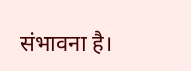संभावना है।